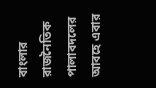বাংলার রাজনৈতিক পালাবদলের আবহে এবার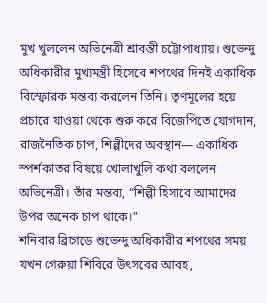মুখ খুললেন অভিনেত্রী শ্রাবন্তী চট্টোপাধ্যায়। শুভেন্দু অধিকারীর মুখ্যমন্ত্রী হিসেবে শপথের দিনই একাধিক বিস্ফোরক মন্তব্য করলেন তিনি। তৃণমূলের হয়ে প্রচারে যাওয়া থেকে শুরু করে বিজেপিতে যোগদান, রাজনৈতিক চাপ, শিল্পীদের অবস্থান— একাধিক স্পর্শকাতর বিষয়ে খোলাখুলি কথা বললেন অভিনেত্রী। তাঁর মন্তব্য, “শিল্পী হিসাবে আমাদের উপর অনেক চাপ থাকে।”
শনিবার ব্রিগেডে শুভেন্দু অধিকারীর শপথের সময় যখন গেরুয়া শিবিরে উৎসবের আবহ,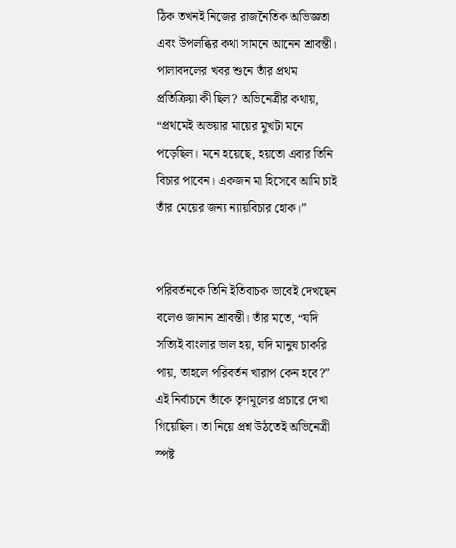ঠিক তখনই নিজের রাজনৈতিক অভিজ্ঞতা এবং উপলব্ধির কথা সামনে আনেন শ্রাবন্তী। পালাবদলের খবর শুনে তাঁর প্রথম প্রতিক্রিয়া কী ছিল? অভিনেত্রীর কথায়, “প্রথমেই অভয়ার মায়ের মুখটা মনে পড়েছিল। মনে হয়েছে, হয়তো এবার তিনি বিচার পাবেন। একজন মা হিসেবে আমি চাই তাঁর মেয়ের জন্য ন্যায়বিচার হোক।”


পরিবর্তনকে তিনি ইতিবাচক ভাবেই দেখছেন বলেও জানান শ্রাবন্তী। তাঁর মতে, “যদি সত্যিই বাংলার ভাল হয়, যদি মানুষ চাকরি পায়, তাহলে পরিবর্তন খারাপ কেন হবে?”
এই নির্বাচনে তাঁকে তৃণমূলের প্রচারে দেখা গিয়েছিল। তা নিয়ে প্রশ্ন উঠতেই অভিনেত্রী স্পষ্ট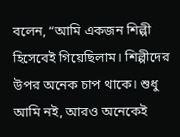বলেন, “আমি একজন শিল্পী হিসেবেই গিয়েছিলাম। শিল্পীদের উপর অনেক চাপ থাকে। শুধু আমি নই, আরও অনেকেই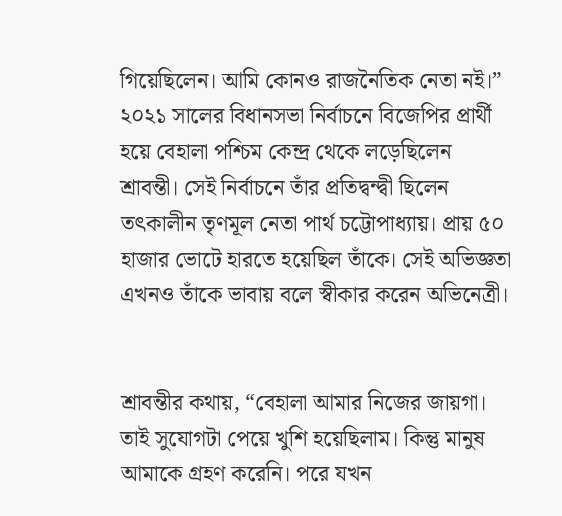গিয়েছিলেন। আমি কোনও রাজনৈতিক নেতা নই।”
২০২১ সালের বিধানসভা নির্বাচনে বিজেপির প্রার্থী হয়ে বেহালা পশ্চিম কেন্দ্র থেকে লড়েছিলেন শ্রাবন্তী। সেই নির্বাচনে তাঁর প্রতিদ্বন্দ্বী ছিলেন তৎকালীন তৃণমূল নেতা পার্থ চট্টোপাধ্যায়। প্রায় ৫০ হাজার ভোটে হারতে হয়েছিল তাঁকে। সেই অভিজ্ঞতা এখনও তাঁকে ভাবায় বলে স্বীকার করেন অভিনেত্রী।


শ্রাবন্তীর কথায়, “বেহালা আমার নিজের জায়গা। তাই সুযোগটা পেয়ে খুশি হয়েছিলাম। কিন্তু মানুষ আমাকে গ্রহণ করেনি। পরে যখন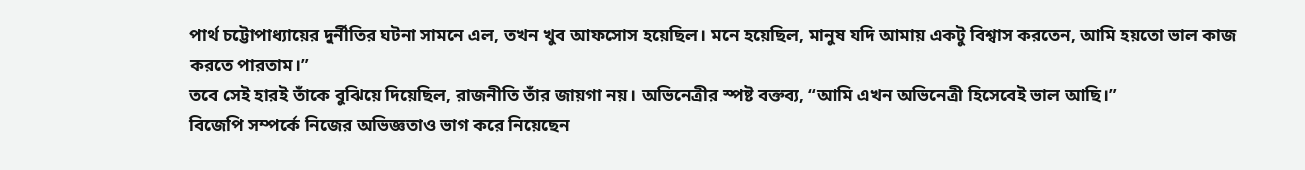পার্থ চট্টোপাধ্যায়ের দুর্নীতির ঘটনা সামনে এল, তখন খুব আফসোস হয়েছিল। মনে হয়েছিল, মানুষ যদি আমায় একটু বিশ্বাস করতেন, আমি হয়তো ভাল কাজ করতে পারতাম।”
তবে সেই হারই তাঁকে বুঝিয়ে দিয়েছিল, রাজনীতি তাঁর জায়গা নয়। অভিনেত্রীর স্পষ্ট বক্তব্য, “আমি এখন অভিনেত্রী হিসেবেই ভাল আছি।”
বিজেপি সম্পর্কে নিজের অভিজ্ঞতাও ভাগ করে নিয়েছেন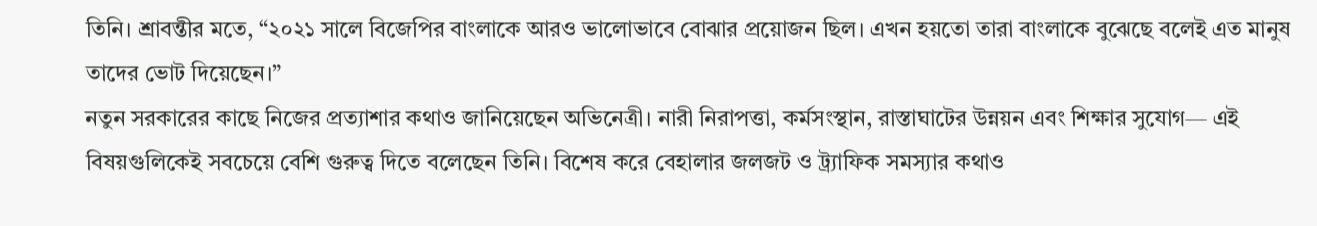তিনি। শ্রাবন্তীর মতে, “২০২১ সালে বিজেপির বাংলাকে আরও ভালোভাবে বোঝার প্রয়োজন ছিল। এখন হয়তো তারা বাংলাকে বুঝেছে বলেই এত মানুষ তাদের ভোট দিয়েছেন।”
নতুন সরকারের কাছে নিজের প্রত্যাশার কথাও জানিয়েছেন অভিনেত্রী। নারী নিরাপত্তা, কর্মসংস্থান, রাস্তাঘাটের উন্নয়ন এবং শিক্ষার সুযোগ— এই বিষয়গুলিকেই সবচেয়ে বেশি গুরুত্ব দিতে বলেছেন তিনি। বিশেষ করে বেহালার জলজট ও ট্র্যাফিক সমস্যার কথাও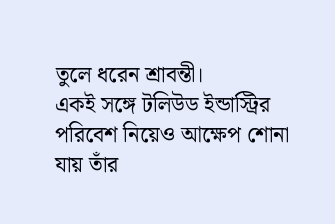তুলে ধরেন শ্রাবন্তী।
একই সঙ্গে টলিউড ইন্ডাস্ট্রির পরিবেশ নিয়েও আক্ষেপ শোনা যায় তাঁর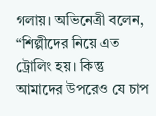গলায়। অভিনেত্রী বলেন, “শিল্পীদের নিয়ে এত ট্রোলিং হয়। কিন্তু আমাদের উপরেও যে চাপ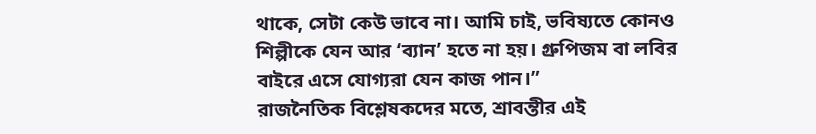থাকে, সেটা কেউ ভাবে না। আমি চাই, ভবিষ্যতে কোনও শিল্পীকে যেন আর ‘ব্যান’ হতে না হয়। গ্রুপিজম বা লবির বাইরে এসে যোগ্যরা যেন কাজ পান।”
রাজনৈতিক বিশ্লেষকদের মতে, শ্রাবন্তীর এই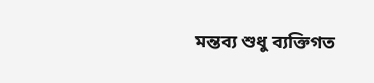মন্তব্য শুধু ব্যক্তিগত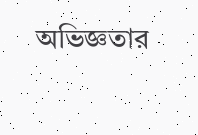অভিজ্ঞতার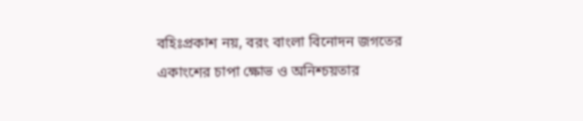বহিঃপ্রকাশ নয়, বরং বাংলা বিনোদন জগতের একাংশের চাপা ক্ষোভ ও অনিশ্চয়তার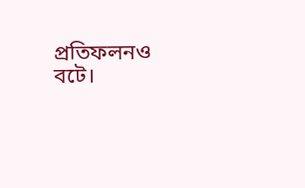প্রতিফলনও বটে।